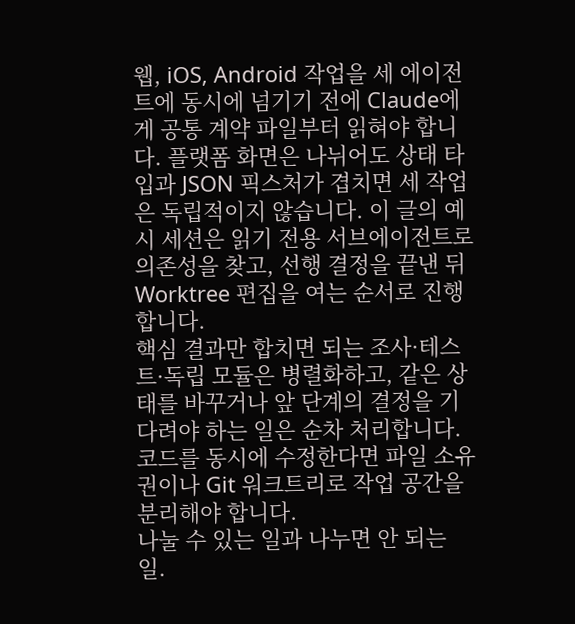웹, iOS, Android 작업을 세 에이전트에 동시에 넘기기 전에 Claude에게 공통 계약 파일부터 읽혀야 합니다. 플랫폼 화면은 나뉘어도 상태 타입과 JSON 픽스처가 겹치면 세 작업은 독립적이지 않습니다. 이 글의 예시 세션은 읽기 전용 서브에이전트로 의존성을 찾고, 선행 결정을 끝낸 뒤 Worktree 편집을 여는 순서로 진행합니다.
핵심 결과만 합치면 되는 조사·테스트·독립 모듈은 병렬화하고, 같은 상태를 바꾸거나 앞 단계의 결정을 기다려야 하는 일은 순차 처리합니다. 코드를 동시에 수정한다면 파일 소유권이나 Git 워크트리로 작업 공간을 분리해야 합니다.
나눌 수 있는 일과 나누면 안 되는 일.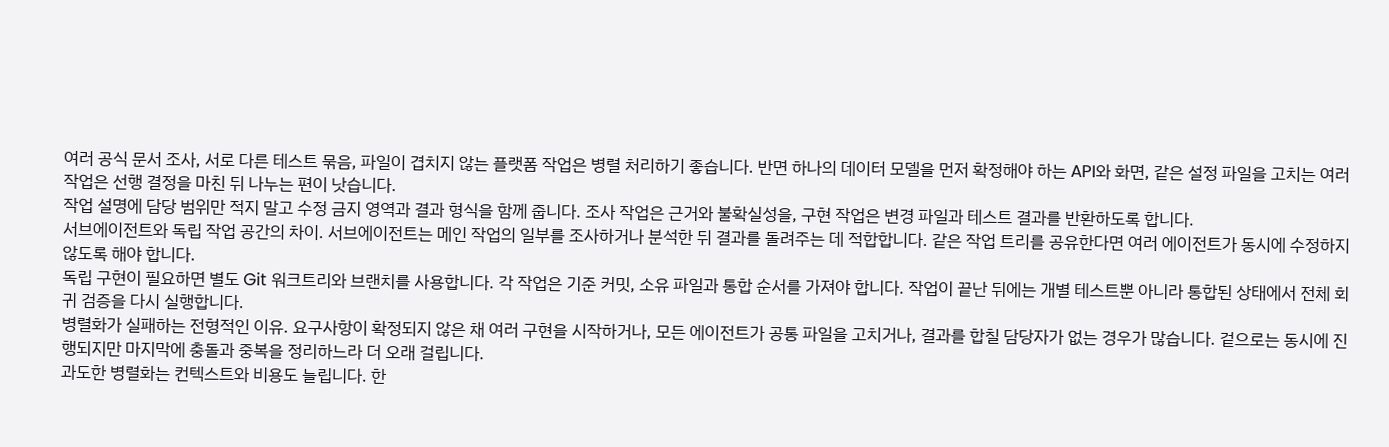여러 공식 문서 조사, 서로 다른 테스트 묶음, 파일이 겹치지 않는 플랫폼 작업은 병렬 처리하기 좋습니다. 반면 하나의 데이터 모델을 먼저 확정해야 하는 API와 화면, 같은 설정 파일을 고치는 여러 작업은 선행 결정을 마친 뒤 나누는 편이 낫습니다.
작업 설명에 담당 범위만 적지 말고 수정 금지 영역과 결과 형식을 함께 줍니다. 조사 작업은 근거와 불확실성을, 구현 작업은 변경 파일과 테스트 결과를 반환하도록 합니다.
서브에이전트와 독립 작업 공간의 차이. 서브에이전트는 메인 작업의 일부를 조사하거나 분석한 뒤 결과를 돌려주는 데 적합합니다. 같은 작업 트리를 공유한다면 여러 에이전트가 동시에 수정하지 않도록 해야 합니다.
독립 구현이 필요하면 별도 Git 워크트리와 브랜치를 사용합니다. 각 작업은 기준 커밋, 소유 파일과 통합 순서를 가져야 합니다. 작업이 끝난 뒤에는 개별 테스트뿐 아니라 통합된 상태에서 전체 회귀 검증을 다시 실행합니다.
병렬화가 실패하는 전형적인 이유. 요구사항이 확정되지 않은 채 여러 구현을 시작하거나, 모든 에이전트가 공통 파일을 고치거나, 결과를 합칠 담당자가 없는 경우가 많습니다. 겉으로는 동시에 진행되지만 마지막에 충돌과 중복을 정리하느라 더 오래 걸립니다.
과도한 병렬화는 컨텍스트와 비용도 늘립니다. 한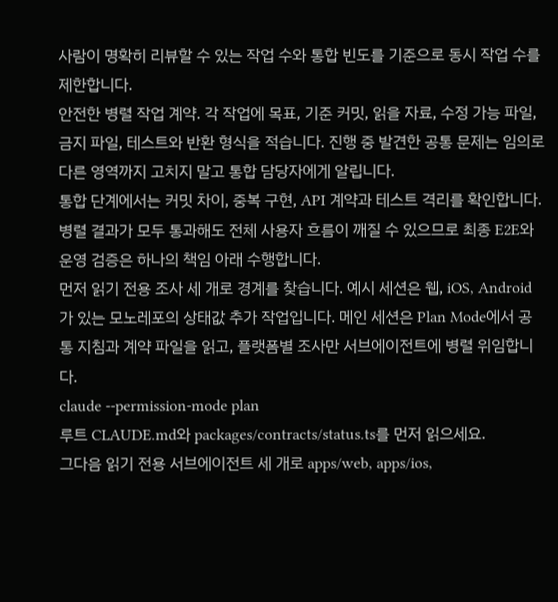사람이 명확히 리뷰할 수 있는 작업 수와 통합 빈도를 기준으로 동시 작업 수를 제한합니다.
안전한 병렬 작업 계약. 각 작업에 목표, 기준 커밋, 읽을 자료, 수정 가능 파일, 금지 파일, 테스트와 반환 형식을 적습니다. 진행 중 발견한 공통 문제는 임의로 다른 영역까지 고치지 말고 통합 담당자에게 알립니다.
통합 단계에서는 커밋 차이, 중복 구현, API 계약과 테스트 격리를 확인합니다. 병렬 결과가 모두 통과해도 전체 사용자 흐름이 깨질 수 있으므로 최종 E2E와 운영 검증은 하나의 책임 아래 수행합니다.
먼저 읽기 전용 조사 세 개로 경계를 찾습니다. 예시 세션은 웹, iOS, Android가 있는 모노레포의 상태값 추가 작업입니다. 메인 세션은 Plan Mode에서 공통 지침과 계약 파일을 읽고, 플랫폼별 조사만 서브에이전트에 병렬 위임합니다.
claude --permission-mode plan
루트 CLAUDE.md와 packages/contracts/status.ts를 먼저 읽으세요.
그다음 읽기 전용 서브에이전트 세 개로 apps/web, apps/ios,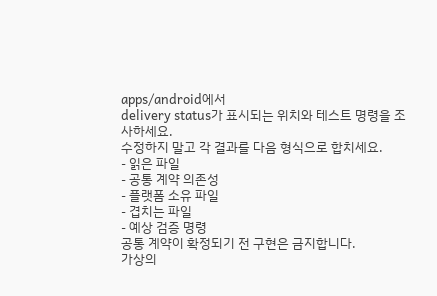apps/android에서
delivery status가 표시되는 위치와 테스트 명령을 조사하세요.
수정하지 말고 각 결과를 다음 형식으로 합치세요.
- 읽은 파일
- 공통 계약 의존성
- 플랫폼 소유 파일
- 겹치는 파일
- 예상 검증 명령
공통 계약이 확정되기 전 구현은 금지합니다.
가상의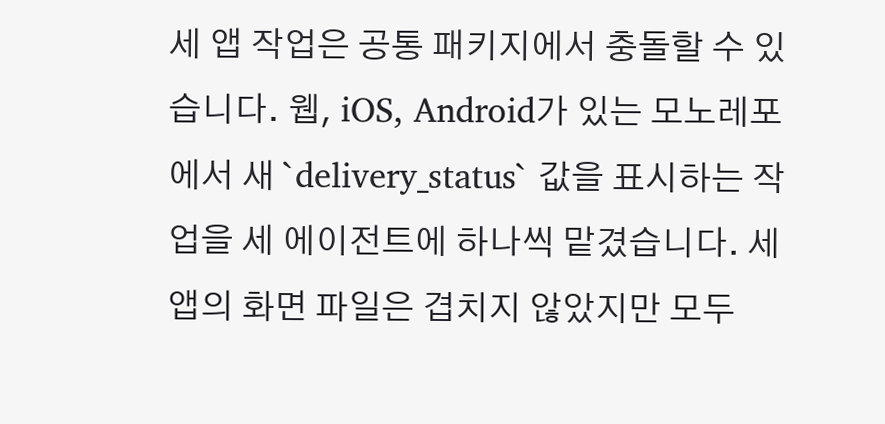세 앱 작업은 공통 패키지에서 충돌할 수 있습니다. 웹, iOS, Android가 있는 모노레포에서 새 `delivery_status` 값을 표시하는 작업을 세 에이전트에 하나씩 맡겼습니다. 세 앱의 화면 파일은 겹치지 않았지만 모두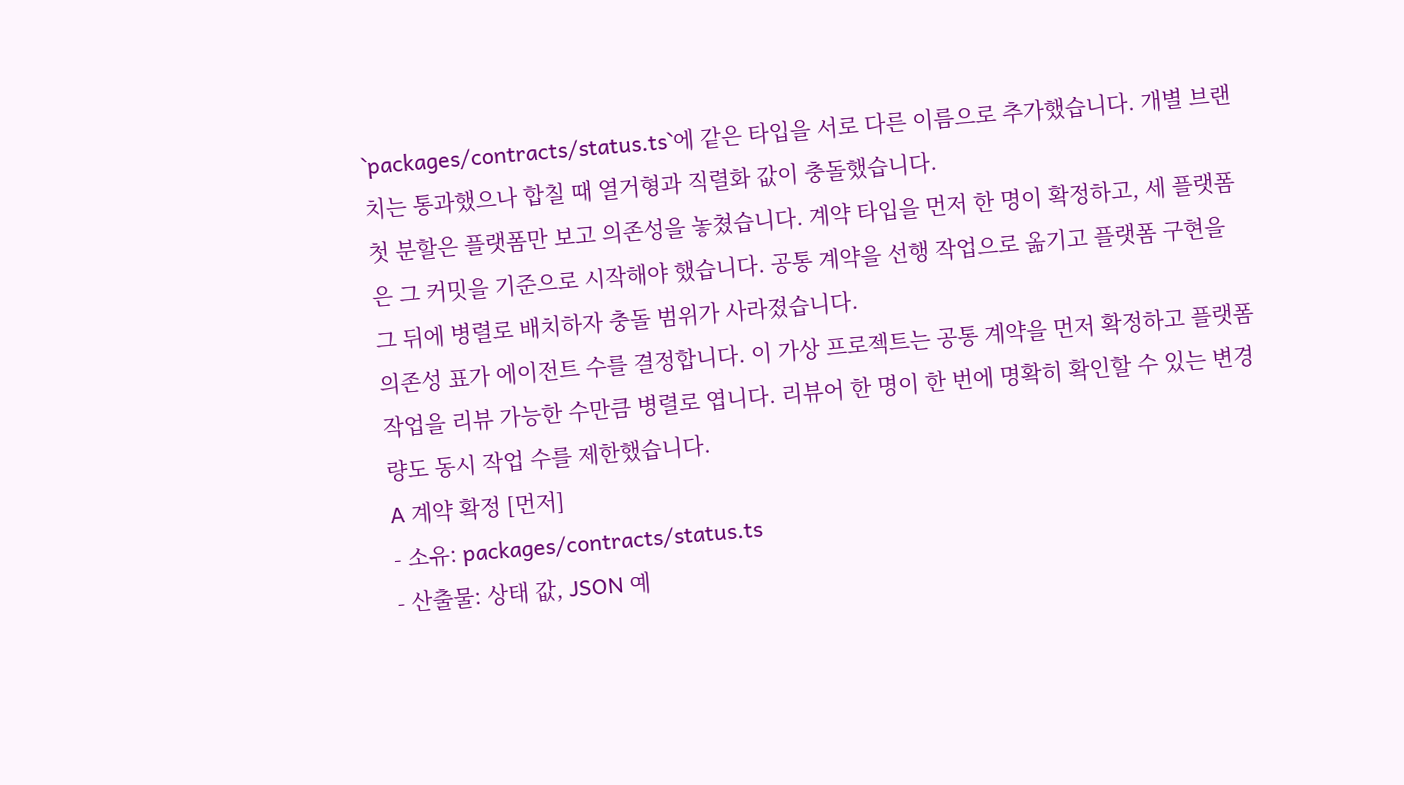`packages/contracts/status.ts`에 같은 타입을 서로 다른 이름으로 추가했습니다. 개별 브랜치는 통과했으나 합칠 때 열거형과 직렬화 값이 충돌했습니다.
첫 분할은 플랫폼만 보고 의존성을 놓쳤습니다. 계약 타입을 먼저 한 명이 확정하고, 세 플랫폼은 그 커밋을 기준으로 시작해야 했습니다. 공통 계약을 선행 작업으로 옮기고 플랫폼 구현을 그 뒤에 병렬로 배치하자 충돌 범위가 사라졌습니다.
의존성 표가 에이전트 수를 결정합니다. 이 가상 프로젝트는 공통 계약을 먼저 확정하고 플랫폼 작업을 리뷰 가능한 수만큼 병렬로 엽니다. 리뷰어 한 명이 한 번에 명확히 확인할 수 있는 변경량도 동시 작업 수를 제한했습니다.
A 계약 확정 [먼저]
- 소유: packages/contracts/status.ts
- 산출물: 상태 값, JSON 예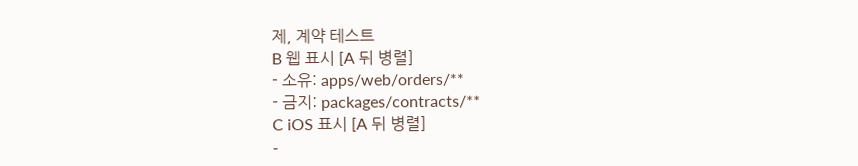제, 계약 테스트
B 웹 표시 [A 뒤 병렬]
- 소유: apps/web/orders/**
- 금지: packages/contracts/**
C iOS 표시 [A 뒤 병렬]
-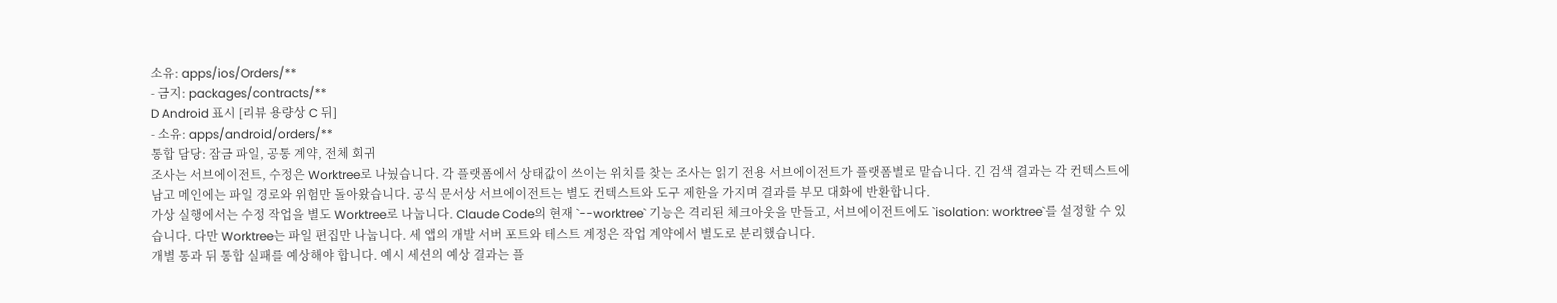소유: apps/ios/Orders/**
- 금지: packages/contracts/**
D Android 표시 [리뷰 용량상 C 뒤]
- 소유: apps/android/orders/**
통합 담당: 잠금 파일, 공통 계약, 전체 회귀
조사는 서브에이전트, 수정은 Worktree로 나눴습니다. 각 플랫폼에서 상태값이 쓰이는 위치를 찾는 조사는 읽기 전용 서브에이전트가 플랫폼별로 맡습니다. 긴 검색 결과는 각 컨텍스트에 남고 메인에는 파일 경로와 위험만 돌아왔습니다. 공식 문서상 서브에이전트는 별도 컨텍스트와 도구 제한을 가지며 결과를 부모 대화에 반환합니다.
가상 실행에서는 수정 작업을 별도 Worktree로 나눕니다. Claude Code의 현재 `--worktree` 기능은 격리된 체크아웃을 만들고, 서브에이전트에도 `isolation: worktree`를 설정할 수 있습니다. 다만 Worktree는 파일 편집만 나눕니다. 세 앱의 개발 서버 포트와 테스트 계정은 작업 계약에서 별도로 분리했습니다.
개별 통과 뒤 통합 실패를 예상해야 합니다. 예시 세션의 예상 결과는 플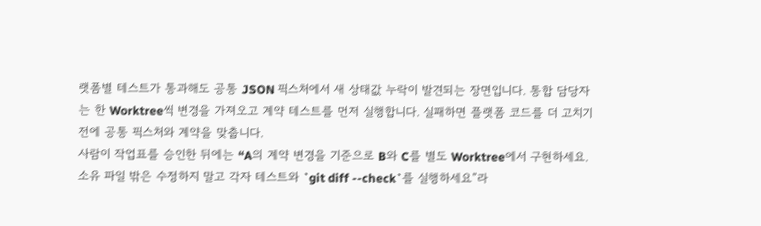랫폼별 테스트가 통과해도 공통 JSON 픽스처에서 새 상태값 누락이 발견되는 장면입니다. 통합 담당자는 한 Worktree씩 변경을 가져오고 계약 테스트를 먼저 실행합니다. 실패하면 플랫폼 코드를 더 고치기 전에 공통 픽스처와 계약을 맞춥니다.
사람이 작업표를 승인한 뒤에는 “A의 계약 변경을 기준으로 B와 C를 별도 Worktree에서 구현하세요. 소유 파일 밖은 수정하지 말고 각자 테스트와 `git diff --check`를 실행하세요”라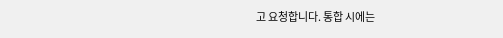고 요청합니다. 통합 시에는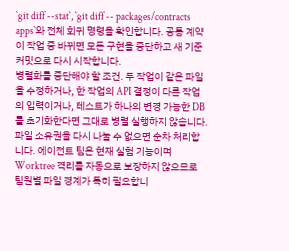`git diff --stat`, `git diff -- packages/contracts apps`와 전체 회귀 명령을 확인합니다. 공통 계약이 작업 중 바뀌면 모든 구현을 중단하고 새 기준 커밋으로 다시 시작합니다.
병렬화를 중단해야 할 조건. 두 작업이 같은 파일을 수정하거나, 한 작업의 API 결정이 다른 작업의 입력이거나, 테스트가 하나의 변경 가능한 DB를 초기화한다면 그대로 병렬 실행하지 않습니다. 파일 소유권을 다시 나눌 수 없으면 순차 처리합니다. 에이전트 팀은 현재 실험 기능이며 Worktree 격리를 자동으로 보장하지 않으므로 팀원별 파일 경계가 특히 필요합니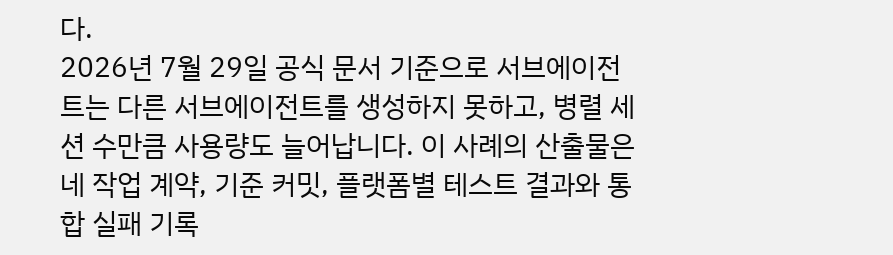다.
2026년 7월 29일 공식 문서 기준으로 서브에이전트는 다른 서브에이전트를 생성하지 못하고, 병렬 세션 수만큼 사용량도 늘어납니다. 이 사례의 산출물은 네 작업 계약, 기준 커밋, 플랫폼별 테스트 결과와 통합 실패 기록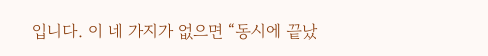입니다. 이 네 가지가 없으면 “동시에 끝났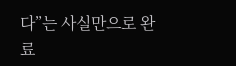다”는 사실만으로 완료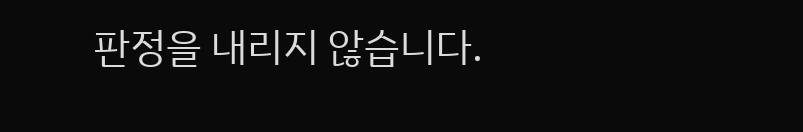판정을 내리지 않습니다.